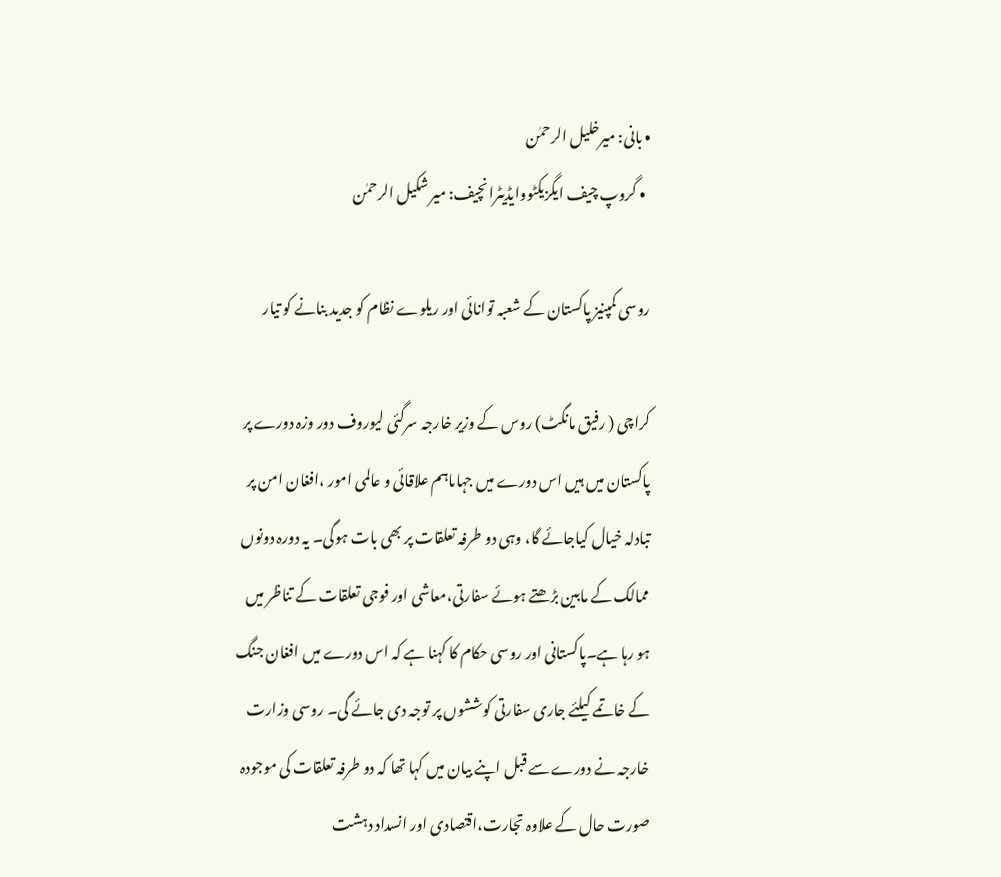• بانی: میرخلیل الرحمٰن
  • گروپ چیف ایگزیکٹووایڈیٹرانچیف: میر شکیل الرحمٰن

روسی کمپنیز پاکستان کے شعبہ توانائی اور ریلوے نظام کو جدید بنانے کو تیار

کراچی ( رفیق مانگٹ) روس کے وزیر خارجہ سرگئی لیوروف دور وزہ دورے پر پاکستان میں ہیں اس دورے میں جہاںاہم علاقائی و عالمی امور ،افغان امن پر تبادلہ خیال کیاجائے گا، وہی دو طرفہ تعلقات پر بھی بات ہوگی۔ یہ دورہ دونوں ممالک کے مابین بڑھتے ہوئے سفارتی،معاشی اور فوجی تعلقات کے تناظر میں ہو رہا ہے۔پاکستانی اور روسی حکام کا کہنا ہے کہ اس دورے میں افغان جنگ کے خاتمے کیلئے جاری سفارتی کوششوں پر توجہ دی جائے گی۔ روسی وزارت خارجہ نے دورے سے قبل اپنے بیان میں کہا تھا کہ دو طرفہ تعلقات کی موجودہ صورت حال کے علاوہ تجارت،اقتصادی اور انسداد دہشت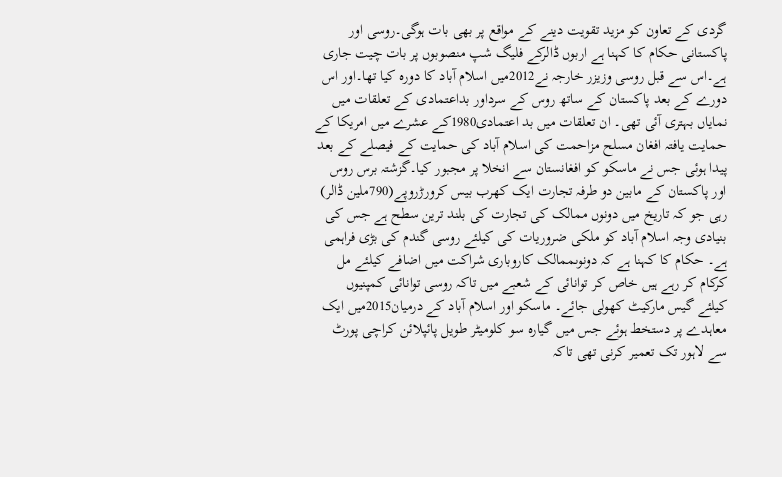گردی کے تعاون کو مزید تقویت دینے کے مواقع پر بھی بات ہوگی۔روسی اور پاکستانی حکام کا کہنا ہے اربوں ڈالرکے فلیگ شپ منصوبوں پر بات چیت جاری ہے۔اس سے قبل روسی وزیزر خارجہ نے2012میں اسلام آباد کا دورہ کیا تھا۔اور اس دورے کے بعد پاکستان کے ساتھ روس کے سرداور بداعتمادی کے تعلقات میں نمایاں بہتری آئی تھی۔ ان تعلقات میں بد اعتمادی1980کے عشرے میں امریکا کے حمایت یافتہ افغان مسلح مزاحمت کی اسلام آباد کی حمایت کے فیصلے کے بعد پیدا ہوئی جس نے ماسکو کو افغانستان سے انخلا پر مجبور کیا۔گزشتہ برس روس اور پاکستان کے مابین دو طرفہ تجارت ایک کھرب بیس کرورڑروپے(790ملین ڈالر) رہی جو کہ تاریخ میں دونوں ممالک کی تجارت کی بلند ترین سطح ہے جس کی بنیادی وجہ اسلام آباد کو ملکی ضروریات کی کیلئے روسی گندم کی بڑی فراہمی ہے۔ حکام کا کہنا ہے کہ دونوںممالک کاروباری شراکت میں اضافے کیلئے مل کرکام کر رہے ہیں خاص کر توانائی کے شعبے میں تاکہ روسی توانائی کمپنیوں کیلئے گیس مارکیٹ کھولی جائے۔ ماسکو اور اسلام آباد کے درمیان2015میں ایک معاہدے پر دستخط ہوئے جس میں گیارہ سو کلومیٹر طویل پائپلائن کراچی پورٹ سے لاہور تک تعمیر کرنی تھی تاکہ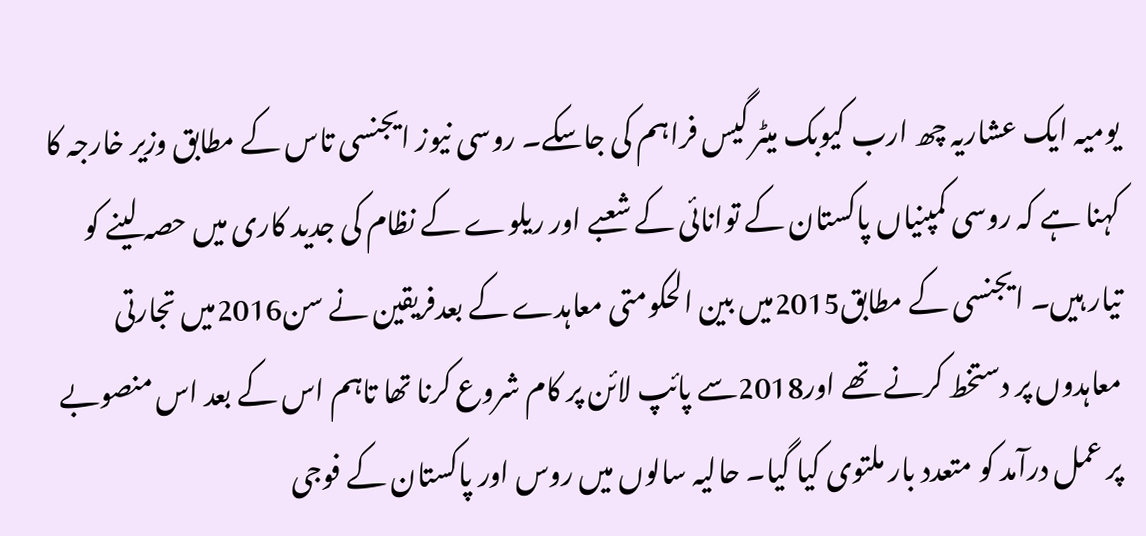یومیہ ایک عشاریہ چھ ارب کیوبک میٹر گیس فراہم کی جاسکے۔ روسی نیوز ایجنسی تاس کے مطابق وزیر خارجہ کا کہنا ہے کہ روسی کمپنیاں پاکستان کے توانائی کے شعبے اور ریلوے کے نظام کی جدید کاری میں حصہ لینے کو تیار ہیں۔ ایجنسی کے مطابق2015میں بین الحکومتی معاہدے کے بعدفریقین نے سن2016میں تجارتی معاہدوں پر دستخط کرنے تھے اور2018سے پائپ لائن پر کام شروع کرنا تھا تاہم اس کے بعد اس منصوبے پر عمل درآمد کو متعدد بار ملتوی کیا گیا۔ حالیہ سالوں میں روس اور پاکستان کے فوجی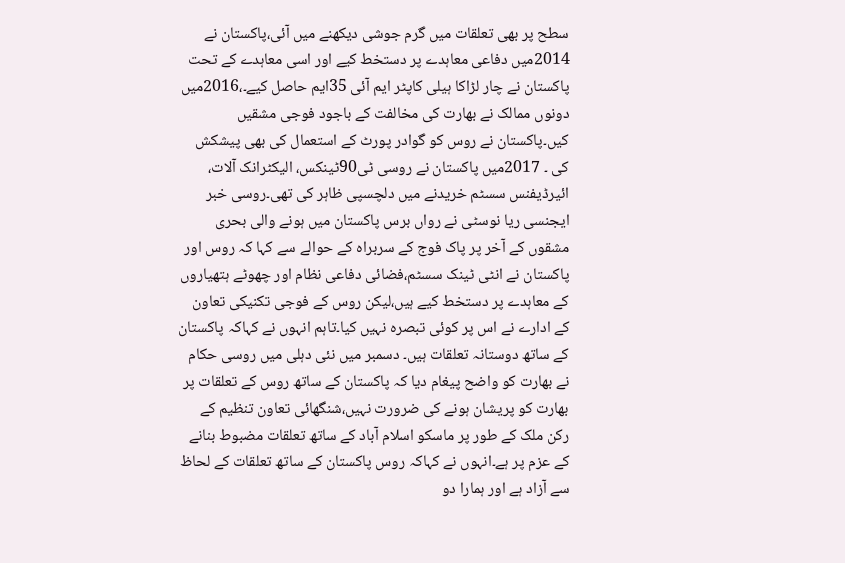سطح پر بھی تعلقات میں گرم جوشی دیکھنے میں آئی،پاکستان نے 2014میں دفاعی معاہدے پر دستخط کیے اور اسی معاہدے کے تحت پاکستان نے چار لڑاکا ہیلی کاپٹر ایم آئی 35ایم حاصل کیے۔،2016میں دونوں ممالک نے بھارت کی مخالفت کے باجود فوجی مشقیں کیں۔پاکستان نے روس کو گوادر پورٹ کے استعمال کی بھی پیشکش کی ۔ 2017میں پاکستان نے روسی ٹی90ٹینکس، الیکٹرانک آلات، ائیرڈیفنس سسٹم خریدنے میں دلچسپی ظاہر کی تھی۔روسی خبر ایجنسی ریا نوسٹی نے رواں برس پاکستان میں ہونے والی بحری مشقوں کے آخر پر پاک فوج کے سربراہ کے حوالے سے کہا کہ روس اور پاکستان نے انٹی ٹینک سسٹم،فضائی دفاعی نظام اور چھوٹے ہتھیاروں کے معاہدے پر دستخط کیے ہیں،لیکن روس کے فوجی تکنیکی تعاون کے ادارے نے اس پر کوئی تبصرہ نہیں کیا۔تاہم انہوں نے کہاکہ پاکستان کے ساتھ دوستانہ تعلقات ہیں۔ دسمبر میں نئی دہلی میں روسی حکام نے بھارت کو واضح پیغام دیا کہ پاکستان کے ساتھ روس کے تعلقات پر بھارت کو پریشان ہونے کی ضرورت نہیں،شنگھائی تعاون تنظیم کے رکن ملک کے طور پر ماسکو اسلام آباد کے ساتھ تعلقات مضبوط بنانے کے عزم پر ہے۔انہوں نے کہاکہ روس پاکستان کے ساتھ تعلقات کے لحاظ سے آزاد ہے اور ہمارا دو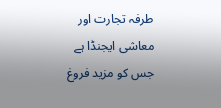طرفہ تجارت اور معاشی ایجنڈا ہے جس کو مزید فروغ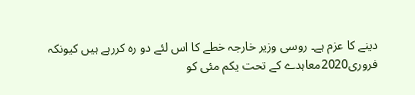دینے کا عزم ہے۔ روسی وزیر خارجہ خطے کا اس لئے دو رہ کررہے ہیں کیونکہ فروری2020معاہدے کے تحت یکم مئی کو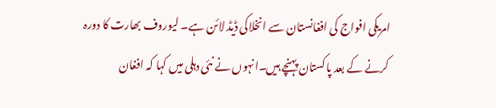امریکی افواج کی افغانستان سے انخلاکی ڈیڈ لائن ہے۔ لیوروف بھارت کا دورہ کرنے کے بعد پاکستان پہنچے ہیں۔انہوں نے نئی دہلی میں کہا کہ افغان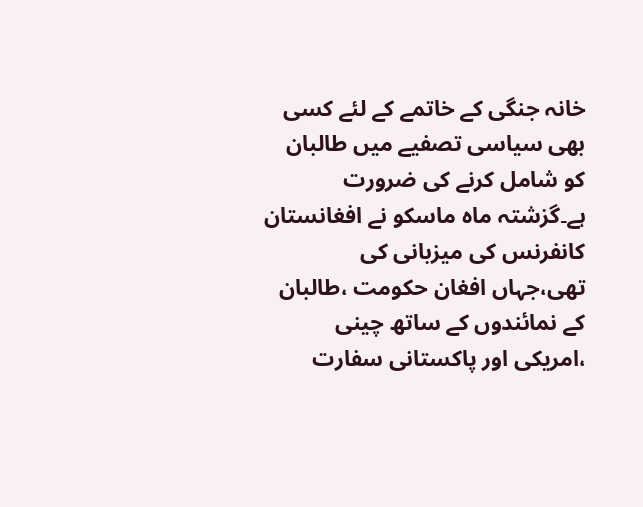خانہ جنگی کے خاتمے کے لئے کسی بھی سیاسی تصفیے میں طالبان کو شامل کرنے کی ضرورت ہے۔گزشتہ ماہ ماسکو نے افغانستان کانفرنس کی میزبانی کی تھی،جہاں افغان حکومت ،طالبان کے نمائندوں کے ساتھ چینی ،امریکی اور پاکستانی سفارت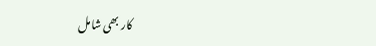کار بھی شامل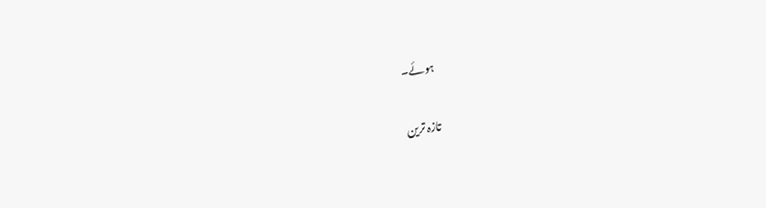ہوئے۔

تازہ ترین